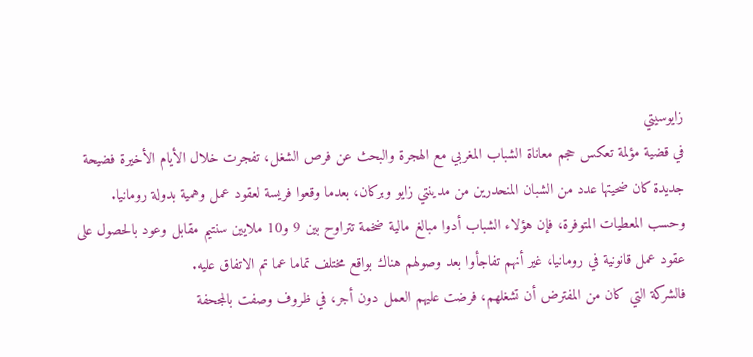زايوسيتي
في قضية مؤلمة تعكس حجم معاناة الشباب المغربي مع الهجرة والبحث عن فرص الشغل، تفجرت خلال الأيام الأخيرة فضيحة جديدة كان ضحيتها عدد من الشبان المنحدرين من مدينتي زايو وبركان، بعدما وقعوا فريسة لعقود عمل وهمية بدولة رومانيا.
وحسب المعطيات المتوفرة، فإن هؤلاء الشباب أدوا مبالغ مالية ضخمة تتراوح بين 9 و10 ملايين سنتيم مقابل وعود بالحصول على عقود عمل قانونية في رومانيا، غير أنهم تفاجأوا بعد وصولهم هناك بواقع مختلف تماما عما تم الاتفاق عليه.
فالشركة التي كان من المفترض أن تشغلهم، فرضت عليهم العمل دون أجر، في ظروف وصفت بالمجحفة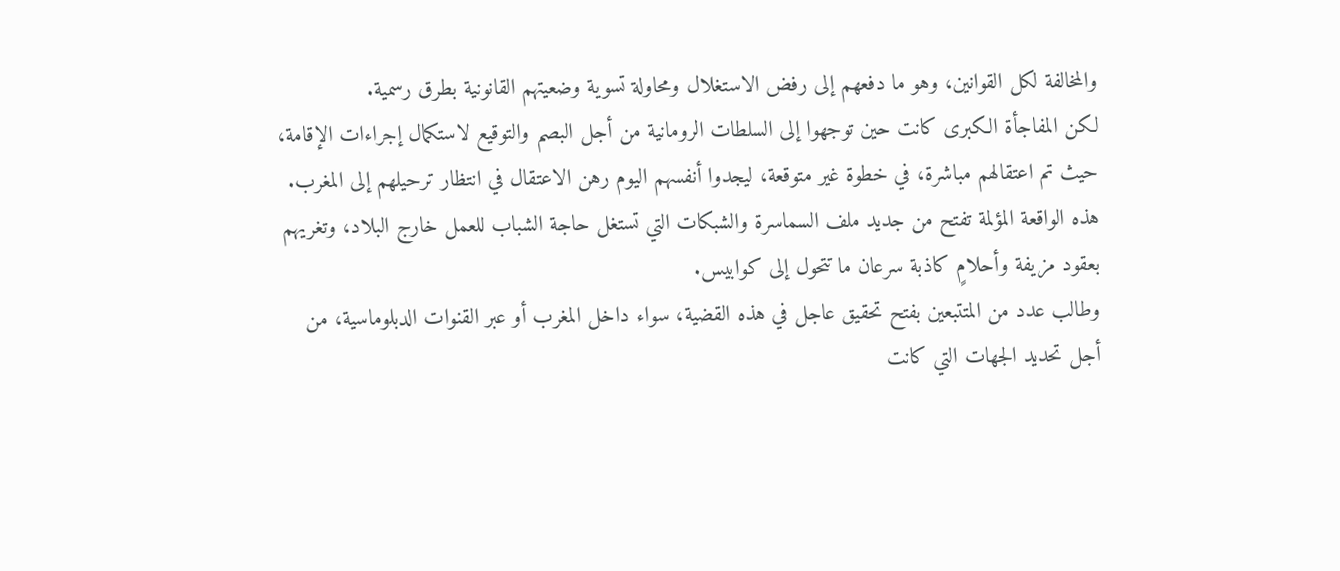والمخالفة لكل القوانين، وهو ما دفعهم إلى رفض الاستغلال ومحاولة تسوية وضعيتهم القانونية بطرق رسمية.
لكن المفاجأة الكبرى كانت حين توجهوا إلى السلطات الرومانية من أجل البصم والتوقيع لاستكمال إجراءات الإقامة، حيث تم اعتقالهم مباشرة، في خطوة غير متوقعة، ليجدوا أنفسهم اليوم رهن الاعتقال في انتظار ترحيلهم إلى المغرب.
هذه الواقعة المؤلمة تفتح من جديد ملف السماسرة والشبكات التي تستغل حاجة الشباب للعمل خارج البلاد، وتغريهم بعقود مزيفة وأحلامٍ كاذبة سرعان ما تتحول إلى كوابيس.
وطالب عدد من المتتبعين بفتح تحقيق عاجل في هذه القضية، سواء داخل المغرب أو عبر القنوات الدبلوماسية، من أجل تحديد الجهات التي كانت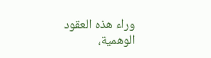وراء هذه العقود الوهمية،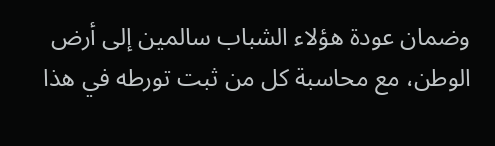وضمان عودة هؤلاء الشباب سالمين إلى أرض الوطن، مع محاسبة كل من ثبت تورطه في هذا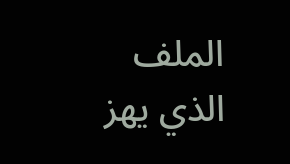الملف الذي يهز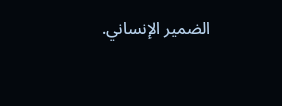الضمير الإنساني.